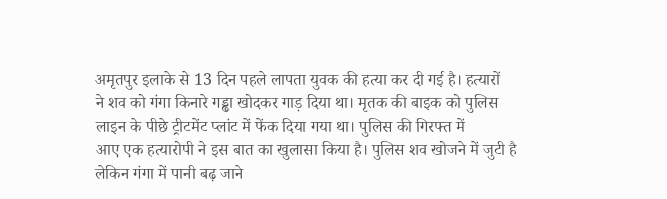अमृतपुर इलाके से 13 दिन पहले लापता युवक की हत्या कर दी गई है। हत्यारों
ने शव को गंगा किनारे गड्ढा खोदकर गाड़ दिया था। मृतक की बाइक को पुलिस
लाइन के पीछे ट्रीटमेंट प्लांट में फेंक दिया गया था। पुलिस की गिरफ्त में
आए एक हत्यारोपी ने इस बात का खुलासा किया है। पुलिस शव खोजने में जुटी है
लेकिन गंगा में पानी बढ़ जाने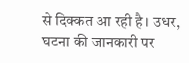से दिक्कत आ रही है। उधर, घटना की जानकारी पर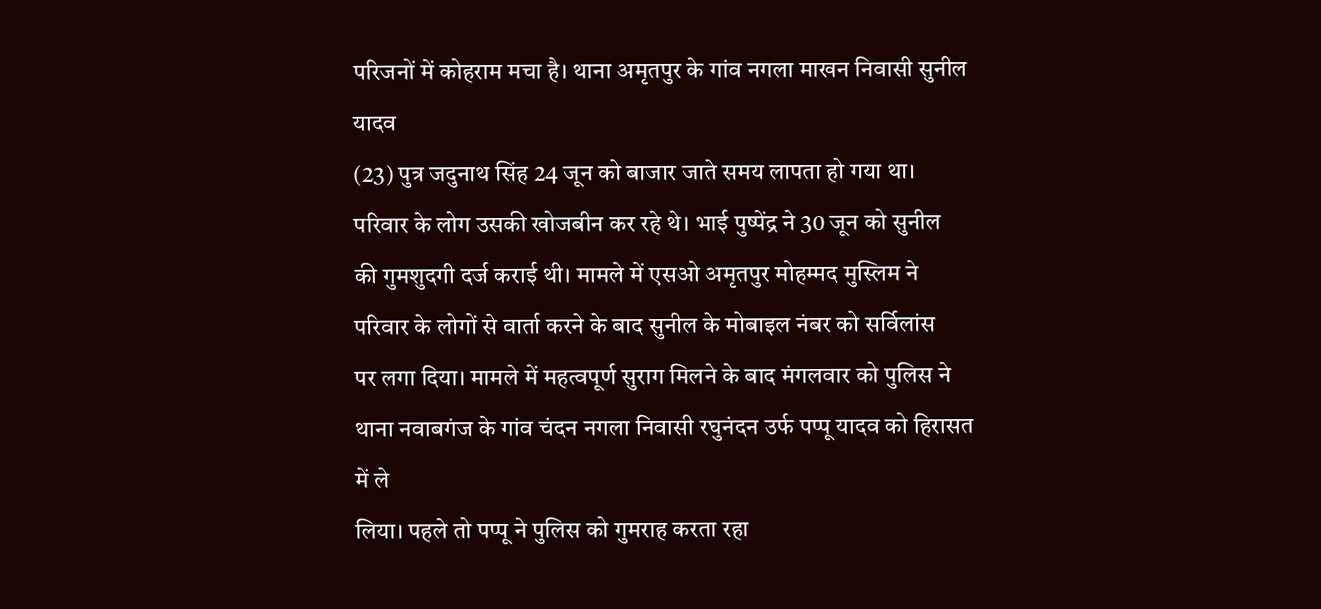परिजनों में कोहराम मचा है। थाना अमृतपुर के गांव नगला माखन निवासी सुनील
यादव
(23) पुत्र जदुनाथ सिंह 24 जून को बाजार जाते समय लापता हो गया था।
परिवार के लोग उसकी खोजबीन कर रहे थे। भाई पुष्पेंद्र ने 30 जून को सुनील
की गुमशुदगी दर्ज कराई थी। मामले में एसओ अमृतपुर मोहम्मद मुस्लिम ने
परिवार के लोगों से वार्ता करने के बाद सुनील के मोबाइल नंबर को सर्विलांस
पर लगा दिया। मामले में महत्वपूर्ण सुराग मिलने के बाद मंगलवार को पुलिस ने
थाना नवाबगंज के गांव चंदन नगला निवासी रघुनंदन उर्फ पप्पू यादव को हिरासत
में ले
लिया। पहले तो पप्पू ने पुलिस को गुमराह करता रहा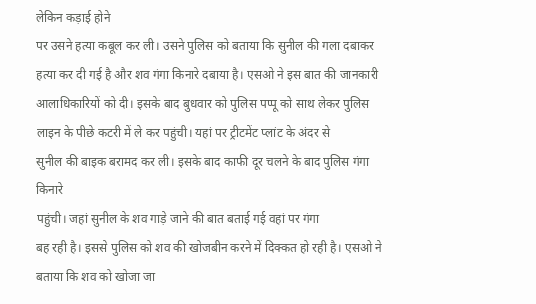लेकिन कड़ाई होने
पर उसने हत्या कबूल कर ली। उसने पुलिस को बताया कि सुनील की गला दबाकर
हत्या कर दी गई है और शव गंगा किनारे दबाया है। एसओ ने इस बात की जानकारी
आलाधिकारियों को दी। इसके बाद बुधवार को पुलिस पप्पू को साथ लेकर पुलिस
लाइन के पीछे कटरी में ले कर पहुंची। यहां पर ट्रीटमेंट प्लांट के अंदर से
सुनील की बाइक बरामद कर ली। इसके बाद काफी दूर चलने के बाद पुलिस गंगा
किनारे
पहुंची। जहां सुनील के शव गाड़े जाने की बात बताई गई वहां पर गंगा
बह रही है। इससे पुलिस को शव की खोजबीन करने में दिक्कत हो रही है। एसओ ने
बताया कि शव को खोजा जा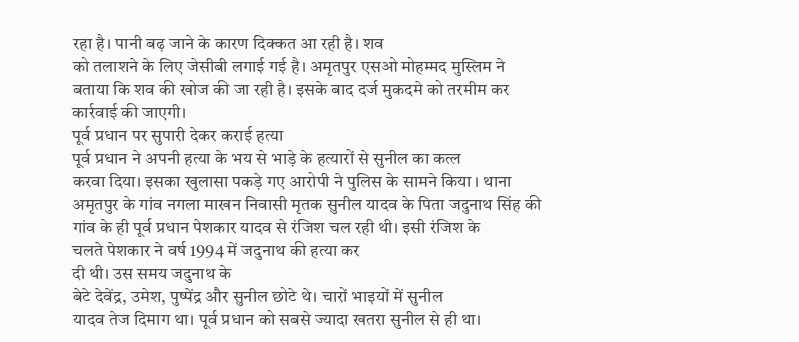रहा है। पानी बढ़ जाने के कारण दिक्कत आ रही है। शव
को तलाशने के लिए जेसीबी लगाई गई है। अमृतपुर एसओ मोहम्मद मुस्लिम ने
बताया कि शव की खोज की जा रही है। इसके बाद दर्ज मुकदमे को तरमीम कर
कार्रवाई की जाएगी।
पूर्व प्रधान पर सुपारी देकर कराई हत्या
पूर्व प्रधान ने अपनी हत्या के भय से भाड़े के हत्यारों से सुनील का कत्ल
करवा दिया। इसका खुलासा पकड़े गए आरोपी ने पुलिस के सामने किया । थाना
अमृतपुर के गांव नगला माखन निवासी मृतक सुनील यादव के पिता जदुनाथ सिंह की
गांव के ही पूर्व प्रधान पेशकार यादव से रंजिश चल रही थी। इसी रंजिश के
चलते पेशकार ने वर्ष 1994 में जदुनाथ की हत्या कर
दी थी। उस समय जदुनाथ के
बेटे देवेंद्र, उमेश, पुष्पेंद्र और सुनील छोटे थे। चारों भाइयों में सुनील
यादव तेज दिमाग था। पूर्व प्रधान को सबसे ज्यादा खतरा सुनील से ही था।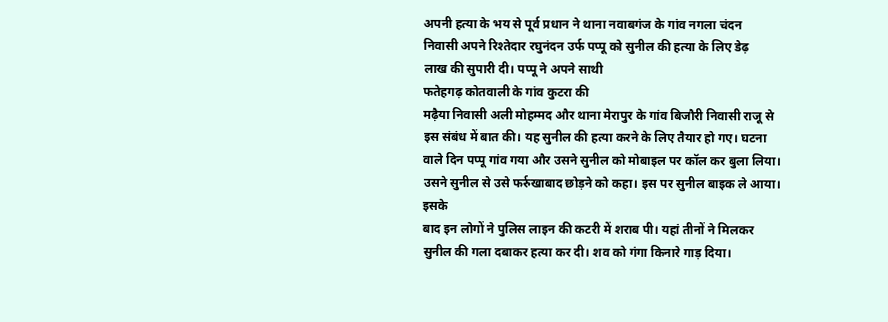अपनी हत्या के भय से पूर्व प्रधान ने थाना नवाबगंज के गांव नगला चंदन
निवासी अपने रिश्तेदार रघुनंदन उर्फ पप्पू को सुनील की हत्या के लिए डेढ़
लाख की सुपारी दी। पप्पू ने अपने साथी
फतेहगढ़ कोतवाली के गांव कुटरा की
मढ़ैया निवासी अली मोहम्मद और थाना मेरापुर के गांव बिजौरी निवासी राजू से
इस संबंध में बात की। यह सुनील की हत्या करने के लिए तैयार हो गए। घटना
वाले दिन पप्पू गांव गया और उसने सुनील को मोबाइल पर कॉल कर बुला लिया।
उसने सुनील से उसे फर्रुखाबाद छोड़ने को कहा। इस पर सुनील बाइक ले आया।
इसके
बाद इन लोगों ने पुलिस लाइन की कटरी में शराब पी। यहां तीनों ने मिलकर
सुनील की गला दबाकर हत्या कर दी। शव को गंगा किनारे गाड़ दिया।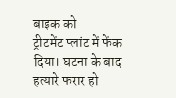बाइक को
ट्रीटमेंट प्लांट में फेंक दिया। घटना के बाद हत्यारे फरार हो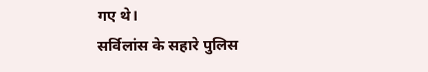गए थे।
सर्विलांस के सहारे पुलिस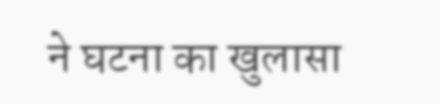ने घटना का खुलासा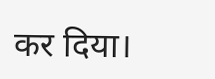कर दिया।